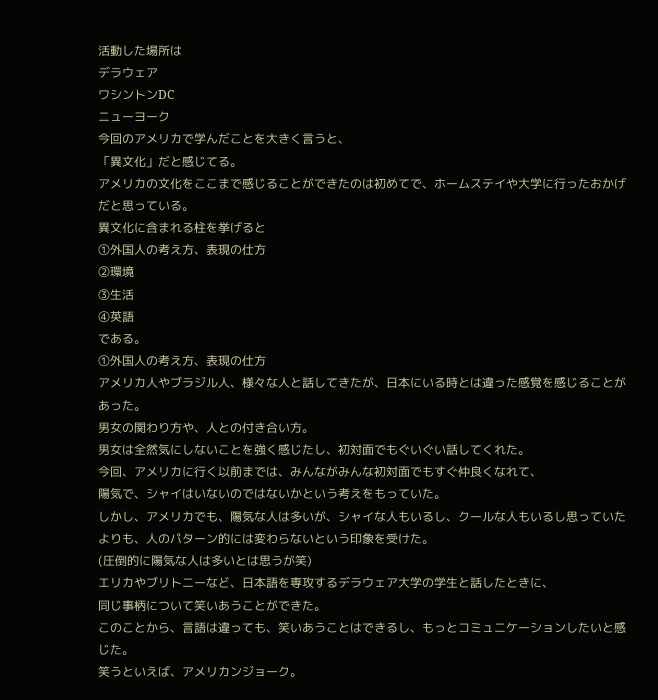活動した場所は
デラウェア
ワシントンDC
ニューヨーク
今回のアメリカで学んだことを大きく言うと、
「異文化」だと感じてる。
アメリカの文化をここまで感じることができたのは初めてで、ホームステイや大学に行ったおかげだと思っている。
異文化に含まれる柱を挙げると
①外国人の考え方、表現の仕方
②環境
③生活
④英語
である。
①外国人の考え方、表現の仕方
アメリカ人やブラジル人、様々な人と話してきたが、日本にいる時とは違った感覚を感じることがあった。
男女の関わり方や、人との付き合い方。
男女は全然気にしないことを強く感じたし、初対面でもぐいぐい話してくれた。
今回、アメリカに行く以前までは、みんながみんな初対面でもすぐ仲良くなれて、
陽気で、シャイはいないのではないかという考えをもっていた。
しかし、アメリカでも、陽気な人は多いが、シャイな人もいるし、クールな人もいるし思っていたよりも、人のパターン的には変わらないという印象を受けた。
(圧倒的に陽気な人は多いとは思うが笑)
エリカやブリトニーなど、日本語を専攻するデラウェア大学の学生と話したときに、
同じ事柄について笑いあうことができた。
このことから、言語は違っても、笑いあうことはできるし、もっとコミュニケーションしたいと感じた。
笑うといえば、アメリカンジョーク。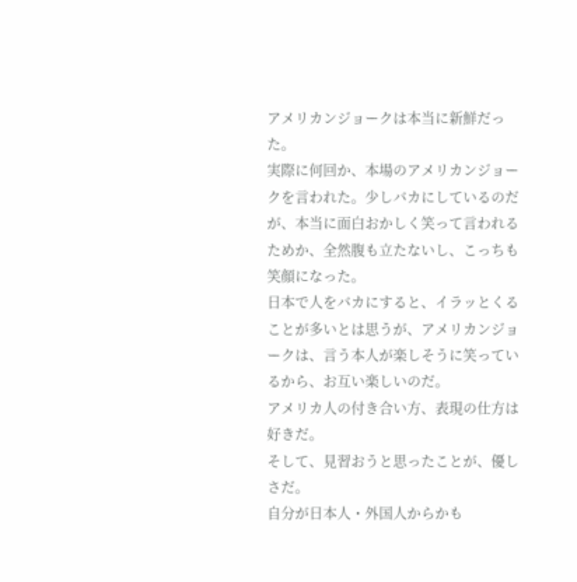アメリカンジョークは本当に新鮮だった。
実際に何回か、本場のアメリカンジョークを言われた。少しバカにしているのだが、本当に面白おかしく笑って言われるためか、全然腹も立たないし、こっちも笑顔になった。
日本で人をバカにすると、イラッとくることが多いとは思うが、アメリカンジョークは、言う本人が楽しそうに笑っているから、お互い楽しいのだ。
アメリカ人の付き合い方、表現の仕方は好きだ。
そして、見習おうと思ったことが、優しさだ。
自分が日本人・外国人からかも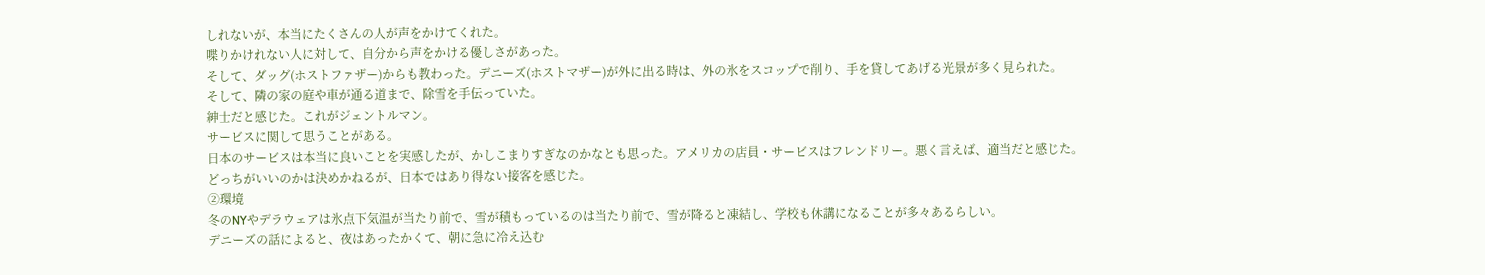しれないが、本当にたくさんの人が声をかけてくれた。
喋りかけれない人に対して、自分から声をかける優しさがあった。
そして、ダッグ(ホストファザー)からも教わった。デニーズ(ホストマザー)が外に出る時は、外の氷をスコップで削り、手を貸してあげる光景が多く見られた。
そして、隣の家の庭や車が通る道まで、除雪を手伝っていた。
紳士だと感じた。これがジェントルマン。
サービスに関して思うことがある。
日本のサービスは本当に良いことを実感したが、かしこまりすぎなのかなとも思った。アメリカの店員・サービスはフレンドリー。悪く言えば、適当だと感じた。
どっちがいいのかは決めかねるが、日本ではあり得ない接客を感じた。
②環境
冬のNYやデラウェアは氷点下気温が当たり前で、雪が積もっているのは当たり前で、雪が降ると凍結し、学校も休講になることが多々あるらしい。
デニーズの話によると、夜はあったかくて、朝に急に冷え込む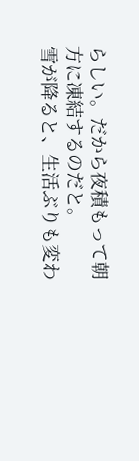らしい。だから夜積もって朝方に凍結するのだと。
雪が降ると、生活ぶりも変わ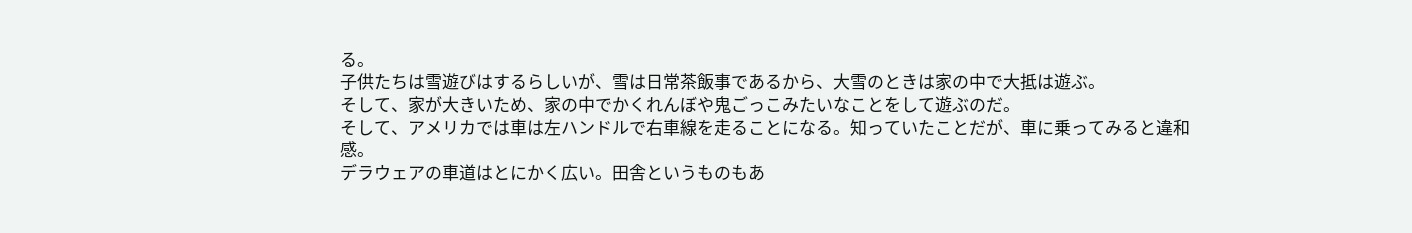る。
子供たちは雪遊びはするらしいが、雪は日常茶飯事であるから、大雪のときは家の中で大抵は遊ぶ。
そして、家が大きいため、家の中でかくれんぼや鬼ごっこみたいなことをして遊ぶのだ。
そして、アメリカでは車は左ハンドルで右車線を走ることになる。知っていたことだが、車に乗ってみると違和感。
デラウェアの車道はとにかく広い。田舎というものもあ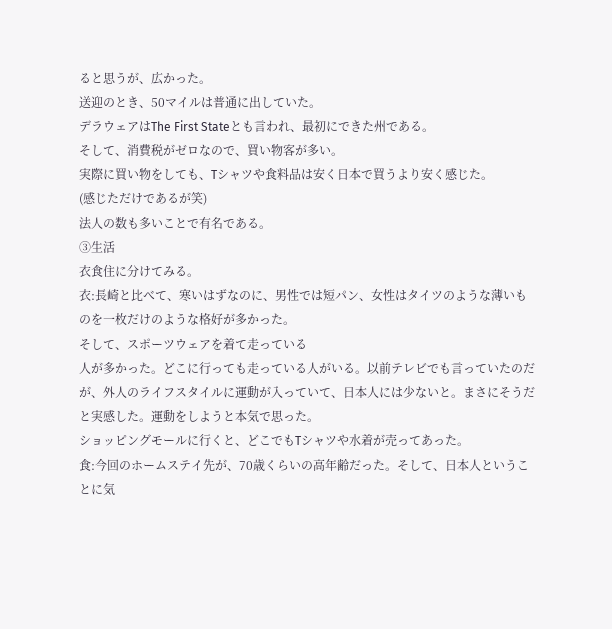ると思うが、広かった。
送迎のとき、50マイルは普通に出していた。
デラウェアはThe First Stateとも言われ、最初にできた州である。
そして、消費税がゼロなので、買い物客が多い。
実際に買い物をしても、Tシャツや食料品は安く日本で買うより安く感じた。
(感じただけであるが笑)
法人の数も多いことで有名である。
③生活
衣食住に分けてみる。
衣:長崎と比べて、寒いはずなのに、男性では短パン、女性はタイツのような薄いものを一枚だけのような格好が多かった。
そして、スポーツウェアを着て走っている
人が多かった。どこに行っても走っている人がいる。以前テレビでも言っていたのだが、外人のライフスタイルに運動が入っていて、日本人には少ないと。まさにそうだと実感した。運動をしようと本気で思った。
ショッピングモールに行くと、どこでもTシャツや水着が売ってあった。
食:今回のホームステイ先が、70歳くらいの高年齢だった。そして、日本人ということに気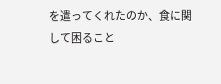を遣ってくれたのか、食に関して困ること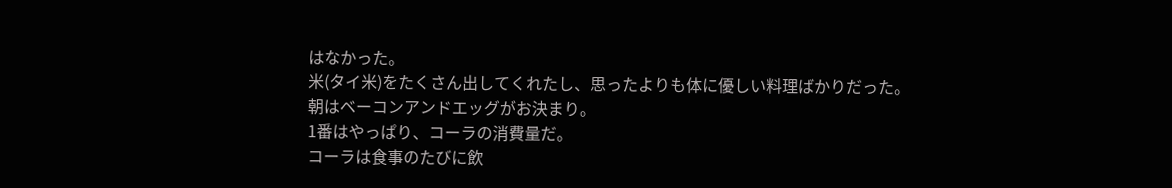はなかった。
米(タイ米)をたくさん出してくれたし、思ったよりも体に優しい料理ばかりだった。
朝はベーコンアンドエッグがお決まり。
1番はやっぱり、コーラの消費量だ。
コーラは食事のたびに飲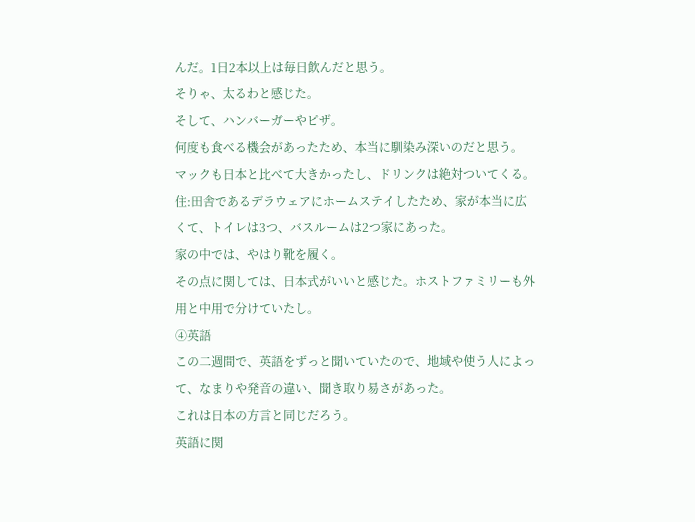んだ。1日2本以上は毎日飲んだと思う。
そりゃ、太るわと感じた。
そして、ハンバーガーやピザ。
何度も食べる機会があったため、本当に馴染み深いのだと思う。
マックも日本と比べて大きかったし、ドリンクは絶対ついてくる。
住:田舎であるデラウェアにホームステイしたため、家が本当に広くて、トイレは3つ、バスルームは2つ家にあった。
家の中では、やはり靴を履く。
その点に関しては、日本式がいいと感じた。ホストファミリーも外用と中用で分けていたし。
④英語
この二週間で、英語をずっと聞いていたので、地域や使う人によって、なまりや発音の違い、聞き取り易さがあった。
これは日本の方言と同じだろう。
英語に関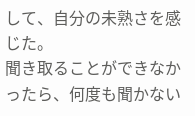して、自分の未熟さを感じた。
聞き取ることができなかったら、何度も聞かない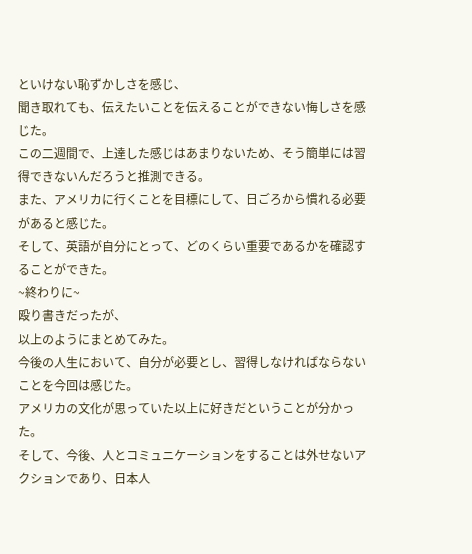といけない恥ずかしさを感じ、
聞き取れても、伝えたいことを伝えることができない悔しさを感じた。
この二週間で、上達した感じはあまりないため、そう簡単には習得できないんだろうと推測できる。
また、アメリカに行くことを目標にして、日ごろから慣れる必要があると感じた。
そして、英語が自分にとって、どのくらい重要であるかを確認することができた。
~終わりに~
殴り書きだったが、
以上のようにまとめてみた。
今後の人生において、自分が必要とし、習得しなければならないことを今回は感じた。
アメリカの文化が思っていた以上に好きだということが分かった。
そして、今後、人とコミュニケーションをすることは外せないアクションであり、日本人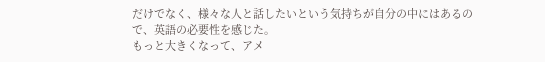だけでなく、様々な人と話したいという気持ちが自分の中にはあるので、英語の必要性を感じた。
もっと大きくなって、アメ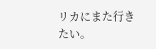リカにまた行きたい。